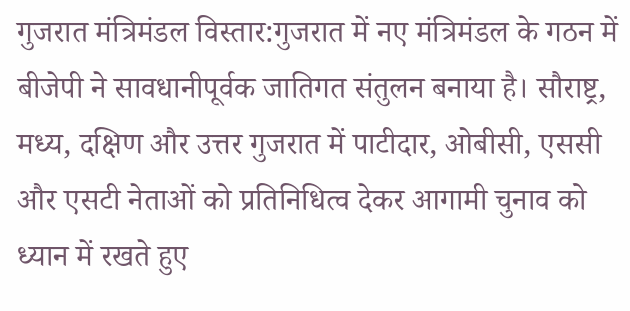गुजरात मंत्रिमंडल विस्तार:गुजरात में नए मंत्रिमंडल के गठन में बीजेपी ने सावधानीपूर्वक जातिगत संतुलन बनाया है। सौराष्ट्र, मध्य, दक्षिण और उत्तर गुजरात में पाटीदार, ओबीसी, एससी और एसटी नेताओं को प्रतिनिधित्व देकर आगामी चुनाव को ध्यान में रखते हुए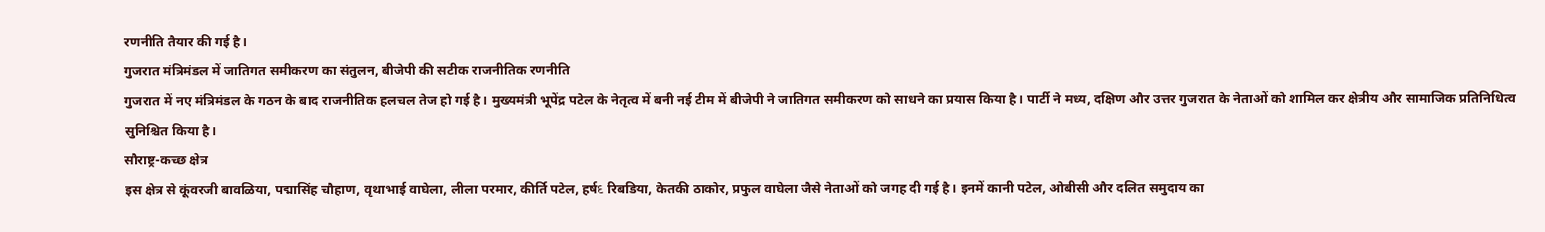रणनीति तैयार की गई है।
गुजरात मंत्रिमंडल में जातिगत समीकरण का संतुलन, बीजेपी की सटीक राजनीतिक रणनीति
गुजरात में नए मंत्रिमंडल के गठन के बाद राजनीतिक हलचल तेज हो गई है। मुख्यमंत्री भूपेंद्र पटेल के नेतृत्व में बनी नई टीम में बीजेपी ने जातिगत समीकरण को साधने का प्रयास किया है। पार्टी ने मध्य, दक्षिण और उत्तर गुजरात के नेताओं को शामिल कर क्षेत्रीय और सामाजिक प्रतिनिधित्व सुनिश्चित किया है।
सौराष्ट्र-कच्छ क्षेत्र
इस क्षेत्र से कूंवरजी बावळिया, पद्मासिंह चौहाण, वृथाभाई वाघेला, लीला परमार, कीर्ति पटेल, हर्षદ रिबडिया, केतकी ठाकोर, प्रफुल वाघेला जैसे नेताओं को जगह दी गई है। इनमें कानी पटेल, ओबीसी और दलित समुदाय का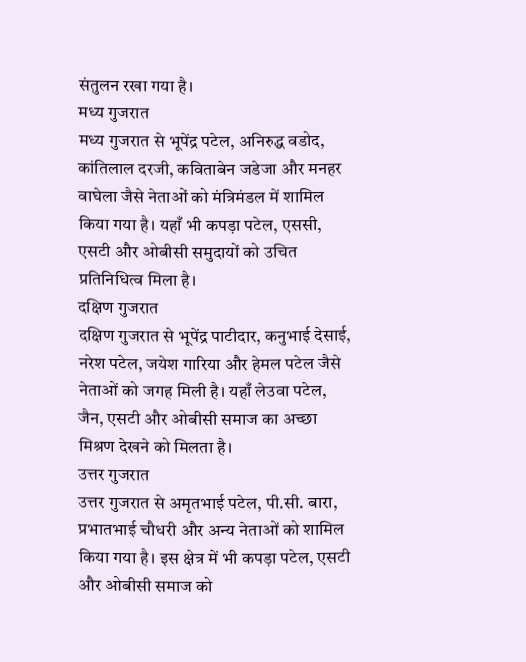संतुलन रखा गया है।
मध्य गुजरात
मध्य गुजरात से भूपेंद्र पटेल, अनिरुद्ध वडोद, कांतिलाल दरजी, कविताबेन जडेजा और मनहर वाघेला जैसे नेताओं को मंत्रिमंडल में शामिल किया गया है। यहाँ भी कपड़ा पटेल, एससी, एसटी और ओबीसी समुदायों को उचित प्रतिनिधित्व मिला है।
दक्षिण गुजरात
दक्षिण गुजरात से भूपेंद्र पाटीदार, कनुभाई देसाई, नरेश पटेल, जयेश गारिया और हेमल पटेल जैसे नेताओं को जगह मिली है। यहाँ लेउवा पटेल, जैन, एसटी और ओबीसी समाज का अच्छा मिश्रण देखने को मिलता है।
उत्तर गुजरात
उत्तर गुजरात से अमृतभाई पटेल, पी.सी. बारा, प्रभातभाई चौधरी और अन्य नेताओं को शामिल किया गया है। इस क्षेत्र में भी कपड़ा पटेल, एसटी और ओबीसी समाज को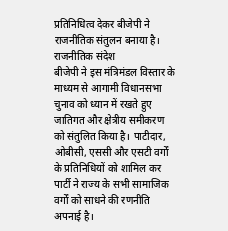प्रतिनिधित्व देकर बीजेपी ने राजनीतिक संतुलन बनाया है।
राजनीतिक संदेश
बीजेपी ने इस मंत्रिमंडल विस्तार के माध्यम से आगामी विधानसभा चुनाव को ध्यान में रखते हुए जातिगत और क्षेत्रीय समीकरण को संतुलित किया है। पाटीदार, ओबीसी, एससी और एसटी वर्गों के प्रतिनिधियों को शामिल कर पार्टी ने राज्य के सभी सामाजिक वर्गों को साधने की रणनीति अपनाई है।